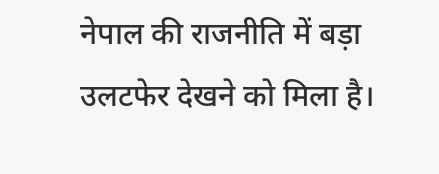नेपाल की राजनीति में बड़ा उलटफेर देखने को मिला है।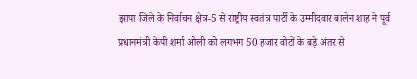झापा जिले के निर्वाचन क्षेत्र-5 से राष्ट्रीय स्वतंत्र पार्टी के उम्मीदवार बालेन शाह ने पूर्व प्रधानमंत्री केपी शर्मा ओली को लगभग 50 हजार वोटों के बड़े अंतर से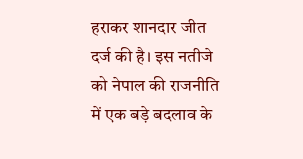हराकर शानदार जीत दर्ज की है। इस नतीजे को नेपाल की राजनीति में एक बड़े बदलाव के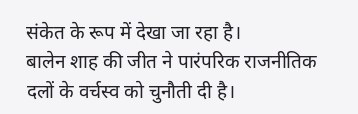संकेत के रूप में देखा जा रहा है।
बालेन शाह की जीत ने पारंपरिक राजनीतिक दलों के वर्चस्व को चुनौती दी है।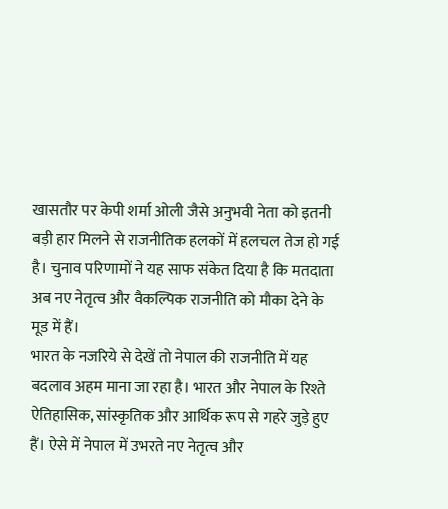खासतौर पर केपी शर्मा ओली जैसे अनुभवी नेता को इतनी बड़ी हार मिलने से राजनीतिक हलकों में हलचल तेज हो गई है। चुनाव परिणामों ने यह साफ संकेत दिया है कि मतदाता अब नए नेतृत्व और वैकल्पिक राजनीति को मौका देने के मूड में हैं।
भारत के नजरिये से देखें तो नेपाल की राजनीति में यह बदलाव अहम माना जा रहा है। भारत और नेपाल के रिश्ते ऐतिहासिक, सांस्कृतिक और आर्थिक रूप से गहरे जुड़े हुए हैं। ऐसे में नेपाल में उभरते नए नेतृत्व और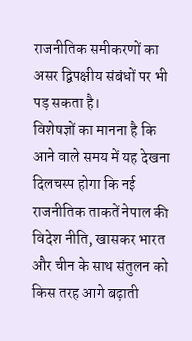राजनीतिक समीकरणों का असर द्विपक्षीय संबंधों पर भी पड़ सकता है।
विशेषज्ञों का मानना है कि आने वाले समय में यह देखना दिलचस्प होगा कि नई राजनीतिक ताकतें नेपाल की विदेश नीति, खासकर भारत और चीन के साथ संतुलन को किस तरह आगे बढ़ाती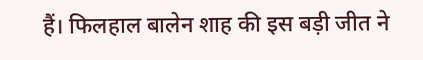हैं। फिलहाल बालेन शाह की इस बड़ी जीत ने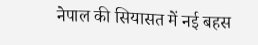नेपाल की सियासत में नई बहस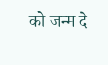को जन्म दे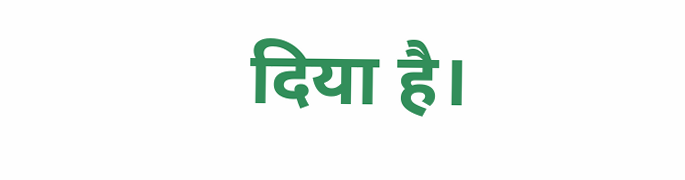दिया है।